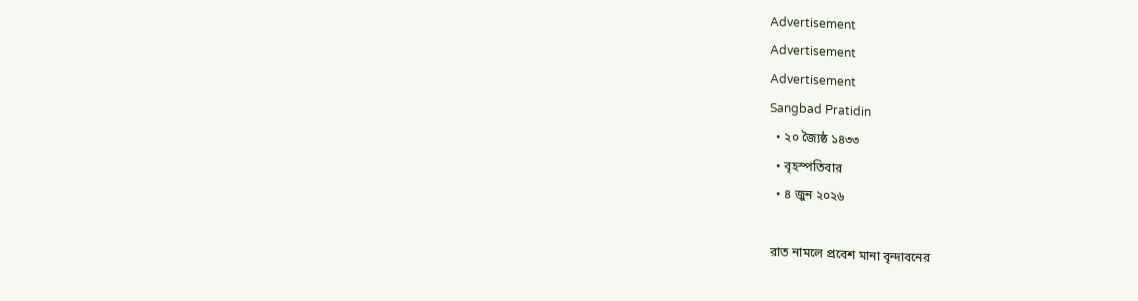Advertisement
Advertisement
Advertisement
Sangbad Pratidin
  • ২০ জ্যৈষ্ঠ ১৪৩৩
  • বৃহস্পতিবার
  • ৪ জুন ২০২৬

রাত নামলে প্রবেশ মানা বৃন্দাবনের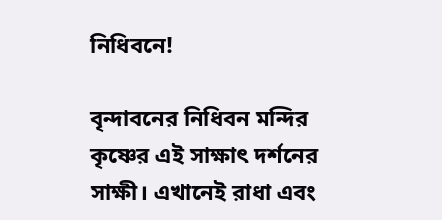নিধিবনে!

বৃন্দাবনের নিধিবন মন্দির কৃষ্ণের এই সাক্ষাৎ দর্শনের সাক্ষী। এখানেই রাধা এবং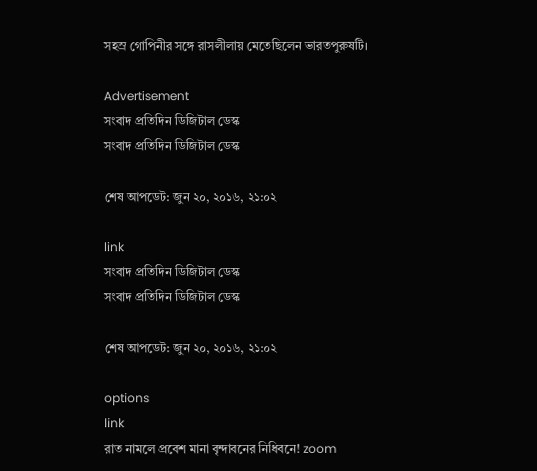সহস্র গোপিনীর সঙ্গে রাসলীলায় মেতেছিলেন ভারতপুরুষটি।

Advertisement
সংবাদ প্রতিদিন ডিজিটাল ডেস্ক
সংবাদ প্রতিদিন ডিজিটাল ডেস্ক

শেষ আপডেট: জুন ২০, ২০১৬, ২১:০২

link
সংবাদ প্রতিদিন ডিজিটাল ডেস্ক
সংবাদ প্রতিদিন ডিজিটাল ডেস্ক

শেষ আপডেট: জুন ২০, ২০১৬, ২১:০২

options
link
রাত নামলে প্রবেশ মানা বৃন্দাবনের নিধিবনে! zoom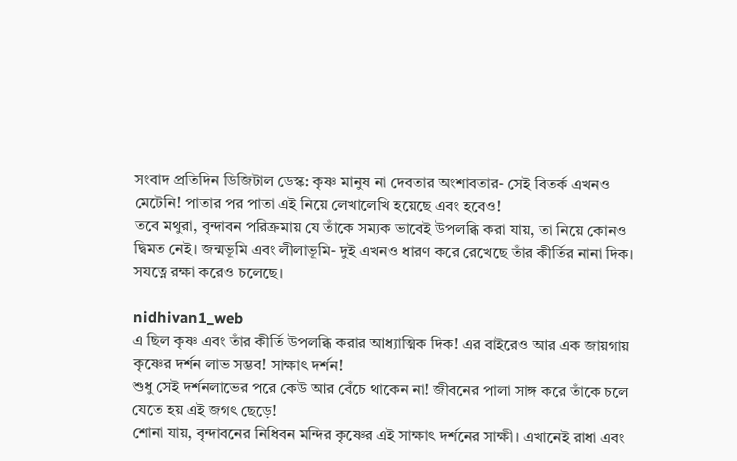সংবাদ প্রতিদিন ডিজিটাল ডেস্ক: কৃষ্ণ মানুষ না দেবতার অংশাবতার- সেই বিতর্ক এখনও মেটেনি! পাতার পর পাতা এই নিয়ে লেখালেখি হয়েছে এবং হবেও!
তবে মথুরা, বৃন্দাবন পরিক্রমায় যে তাঁকে সম্যক ভাবেই উপলব্ধি করা যায়, তা নিয়ে কোনও দ্বিমত নেই। জন্মভূমি এবং লীলাভূমি- দুই এখনও ধারণ করে রেখেছে তাঁর কীর্তির নানা দিক। সযত্নে রক্ষা করেও চলেছে।

nidhivan1_web
এ ছিল কৃষ্ণ এবং তাঁর কীর্তি উপলব্ধি করার আধ্যাত্মিক দিক! এর বাইরেও আর এক জায়গায় কৃষ্ণের দর্শন লাভ সম্ভব! সাক্ষাৎ দর্শন!
শুধু সেই দর্শনলাভের পরে কেউ আর বেঁচে থাকেন না! জীবনের পালা সাঙ্গ করে তাঁকে চলে যেতে হয় এই জগৎ ছেড়ে!
শোনা যায়, বৃন্দাবনের নিধিবন মন্দির কৃষ্ণের এই সাক্ষাৎ দর্শনের সাক্ষী। এখানেই রাধা এবং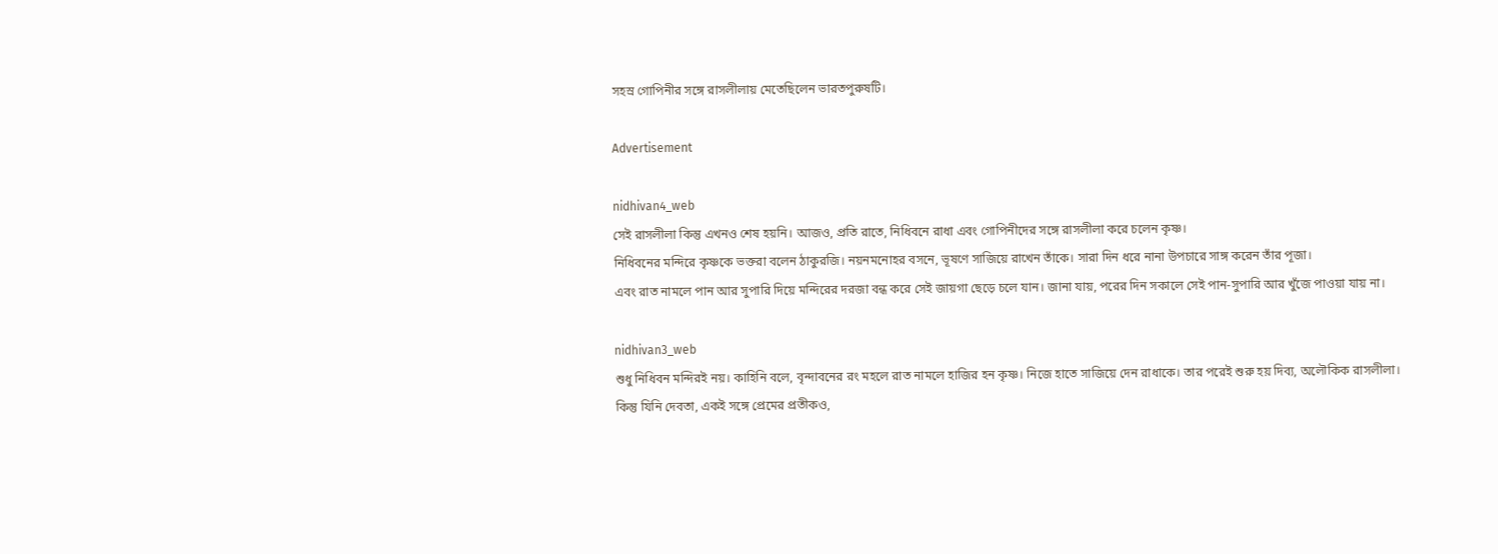সহস্র গোপিনীর সঙ্গে রাসলীলায় মেতেছিলেন ভারতপুরুষটি।

Advertisement

nidhivan4_web
সেই রাসলীলা কিন্তু এখনও শেষ হয়নি। আজও, প্রতি রাতে, নিধিবনে রাধা এবং গোপিনীদের সঙ্গে রাসলীলা করে চলেন কৃষ্ণ।
নিধিবনের মন্দিরে কৃষ্ণকে ভক্তরা বলেন ঠাকুরজি। নয়নমনোহর বসনে, ভূষণে সাজিয়ে রাখেন তাঁকে। সারা দিন ধরে নানা উপচারে সাঙ্গ করেন তাঁর পূজা।
এবং রাত নামলে পান আর সুপারি দিয়ে মন্দিরের দরজা বন্ধ করে সেই জায়গা ছেড়ে চলে যান। জানা যায়, পরের দিন সকালে সেই পান-সুপারি আর খুঁজে পাওয়া যায় না।

nidhivan3_web
শুধু নিধিবন মন্দিরই নয়। কাহিনি বলে, বৃন্দাবনের রং মহলে রাত নামলে হাজির হন কৃষ্ণ। নিজে হাতে সাজিয়ে দেন রাধাকে। তার পরেই শুরু হয় দিব্য, অলৌকিক রাসলীলা।
কিন্তু যিনি দেবতা, একই সঙ্গে প্রেমের প্রতীকও,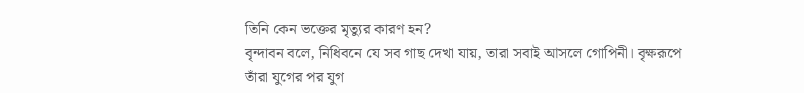তিনি কেন ভক্তের মৃত্যুর কারণ হন?
বৃন্দাবন বলে, নিধিবনে যে সব গাছ দেখা যায়, তারা সবাই আসলে গোপিনী। বৃক্ষরূপে তাঁরা যুগের পর যুগ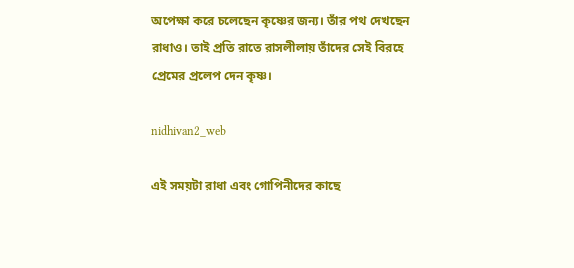অপেক্ষা করে চলেছেন কৃষ্ণের জন্য। তাঁর পথ দেখছেন রাধাও। তাই প্রতি রাতে রাসলীলায় তাঁদের সেই বিরহে প্রেমের প্রলেপ দেন কৃষ্ণ।

nidhivan2_web

এই সময়টা রাধা এবং গোপিনীদের কাছে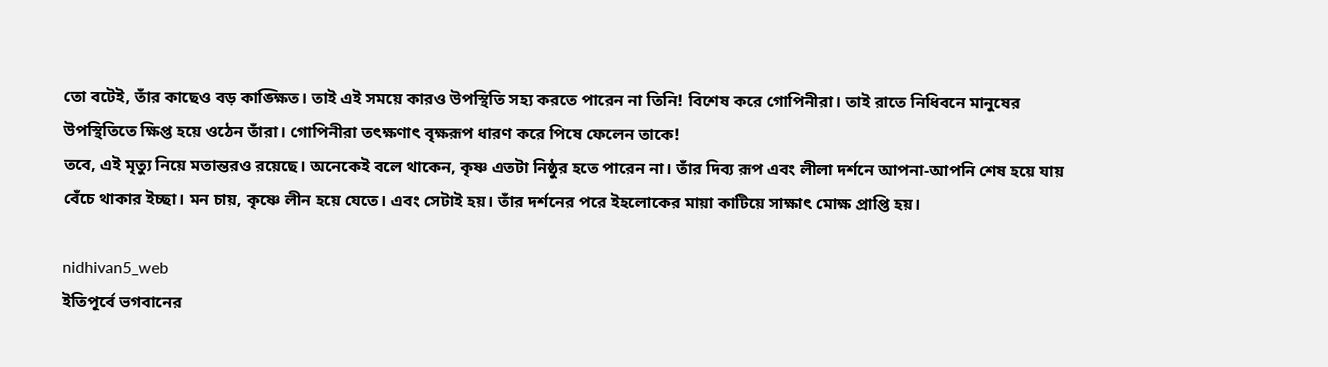তো বটেই, তাঁর কাছেও বড় কাঙ্ক্ষিত। তাই এই সময়ে কারও উপস্থিতি সহ্য করতে পারেন না তিনি! বিশেষ করে গোপিনীরা। তাই রাতে নিধিবনে মানুষের উপস্থিতিতে ক্ষিপ্ত হয়ে ওঠেন তাঁরা। গোপিনীরা তৎক্ষণাৎ বৃক্ষরূপ ধারণ করে পিষে ফেলেন তাকে!
তবে, এই মৃত্যু নিয়ে মতান্তরও রয়েছে। অনেকেই বলে থাকেন, কৃষ্ণ এতটা নিষ্ঠুর হতে পারেন না। তাঁর দিব্য রূপ এবং লীলা দর্শনে আপনা-আপনি শেষ হয়ে যায় বেঁচে থাকার ইচ্ছা। মন চায়, কৃষ্ণে লীন হয়ে যেতে। এবং সেটাই হয়। তাঁর দর্শনের পরে ইহলোকের মায়া কাটিয়ে সাক্ষাৎ মোক্ষ প্রাপ্তি হয়।

nidhivan5_web
ইতিপূর্বে ভগবানের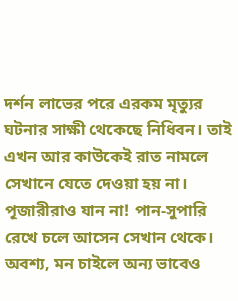দর্শন লাভের পরে এরকম মৃত্যুর ঘটনার সাক্ষী থেকেছে নিধিবন। তাই এখন আর কাউকেই রাত নামলে সেখানে যেতে দেওয়া হয় না। পূজারীরাও যান না! পান-সুপারি রেখে চলে আসেন সেখান থেকে।
অবশ্য, মন চাইলে অন্য ভাবেও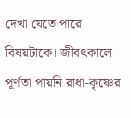দেখা যেতে পারে বিষয়টাকে। জীবৎকালে পূর্ণতা পায়নি রাধা-কৃষ্ণের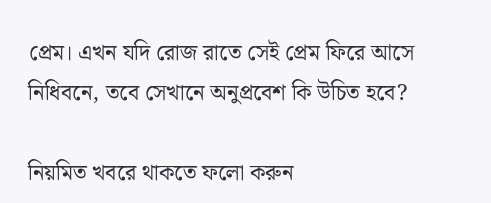প্রেম। এখন যদি রোজ রাতে সেই প্রেম ফিরে আসে নিধিবনে, তবে সেখানে অনুপ্রবেশ কি উচিত হবে?

নিয়মিত খবরে থাকতে ফলো করুন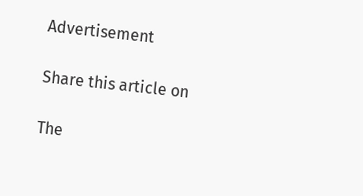Advertisement

Share this article on

The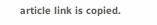article link is copied.